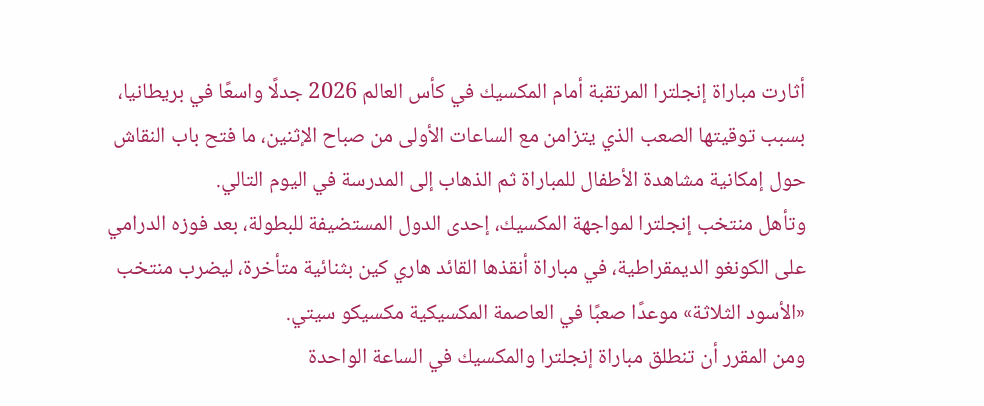أثارت مباراة إنجلترا المرتقبة أمام المكسيك في كأس العالم 2026 جدلًا واسعًا في بريطانيا، بسبب توقيتها الصعب الذي يتزامن مع الساعات الأولى من صباح الإثنين، ما فتح باب النقاش حول إمكانية مشاهدة الأطفال للمباراة ثم الذهاب إلى المدرسة في اليوم التالي.
وتأهل منتخب إنجلترا لمواجهة المكسيك، إحدى الدول المستضيفة للبطولة، بعد فوزه الدرامي على الكونغو الديمقراطية، في مباراة أنقذها القائد هاري كين بثنائية متأخرة، ليضرب منتخب «الأسود الثلاثة» موعدًا صعبًا في العاصمة المكسيكية مكسيكو سيتي.
ومن المقرر أن تنطلق مباراة إنجلترا والمكسيك في الساعة الواحدة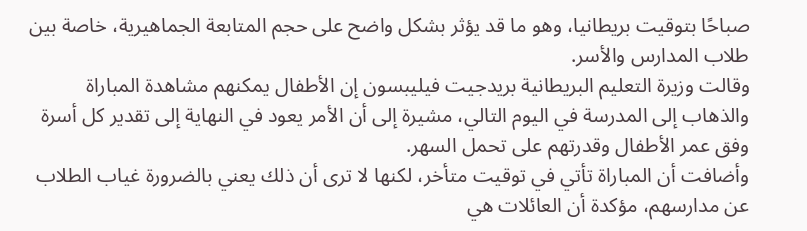صباحًا بتوقيت بريطانيا، وهو ما قد يؤثر بشكل واضح على حجم المتابعة الجماهيرية، خاصة بين طلاب المدارس والأسر.
وقالت وزيرة التعليم البريطانية بريدجيت فيليبسون إن الأطفال يمكنهم مشاهدة المباراة والذهاب إلى المدرسة في اليوم التالي، مشيرة إلى أن الأمر يعود في النهاية إلى تقدير كل أسرة وفق عمر الأطفال وقدرتهم على تحمل السهر.
وأضافت أن المباراة تأتي في توقيت متأخر، لكنها لا ترى أن ذلك يعني بالضرورة غياب الطلاب عن مدارسهم، مؤكدة أن العائلات هي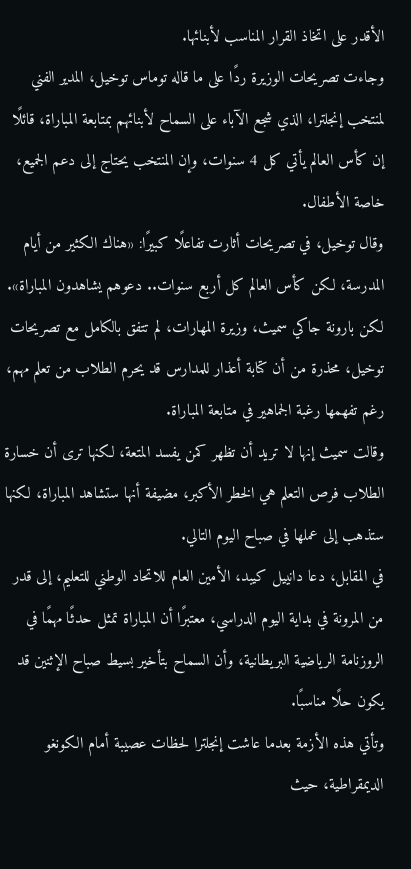الأقدر على اتخاذ القرار المناسب لأبنائها.
وجاءت تصريحات الوزيرة ردًا على ما قاله توماس توخيل، المدير الفني لمنتخب إنجلترا، الذي شجع الآباء على السماح لأبنائهم بمتابعة المباراة، قائلًا إن كأس العالم يأتي كل 4 سنوات، وإن المنتخب يحتاج إلى دعم الجميع، خاصة الأطفال.
وقال توخيل، في تصريحات أثارت تفاعلًا كبيرًا: «هناك الكثير من أيام المدرسة، لكن كأس العالم كل أربع سنوات.. دعوهم يشاهدون المباراة».
لكن بارونة جاكي سميث، وزيرة المهارات، لم تتفق بالكامل مع تصريحات توخيل، محذرة من أن كتابة أعذار للمدارس قد يحرم الطلاب من تعلم مهم، رغم تفهمها رغبة الجماهير في متابعة المباراة.
وقالت سميث إنها لا تريد أن تظهر كمن يفسد المتعة، لكنها ترى أن خسارة الطلاب فرص التعلم هي الخطر الأكبر، مضيفة أنها ستشاهد المباراة، لكنها ستذهب إلى عملها في صباح اليوم التالي.
في المقابل، دعا دانييل كيبد، الأمين العام للاتحاد الوطني للتعليم، إلى قدر من المرونة في بداية اليوم الدراسي، معتبرًا أن المباراة تمثل حدثًا مهمًا في الروزنامة الرياضية البريطانية، وأن السماح بتأخير بسيط صباح الإثنين قد يكون حلًا مناسبًا.
وتأتي هذه الأزمة بعدما عاشت إنجلترا لحظات عصيبة أمام الكونغو الديمقراطية، حيث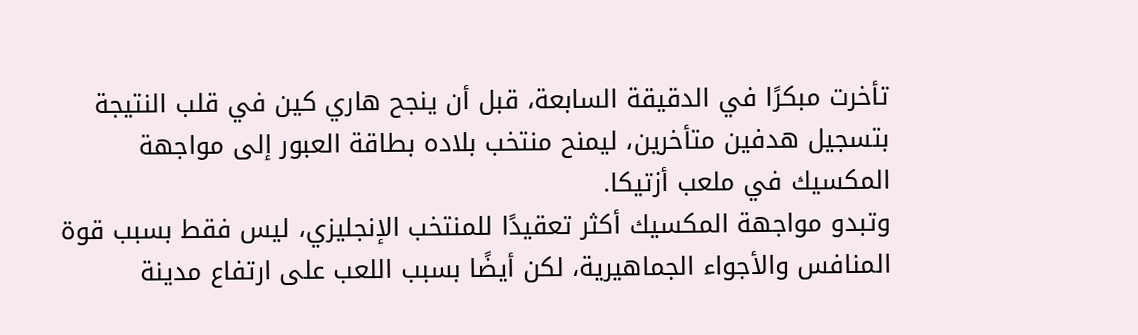تأخرت مبكرًا في الدقيقة السابعة، قبل أن ينجح هاري كين في قلب النتيجة بتسجيل هدفين متأخرين، ليمنح منتخب بلاده بطاقة العبور إلى مواجهة المكسيك في ملعب أزتيكا.
وتبدو مواجهة المكسيك أكثر تعقيدًا للمنتخب الإنجليزي، ليس فقط بسبب قوة المنافس والأجواء الجماهيرية، لكن أيضًا بسبب اللعب على ارتفاع مدينة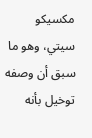مكسيكو سيتي، وهو ما سبق أن وصفه توخيل بأنه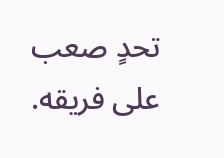تحدٍ صعب على فريقه.